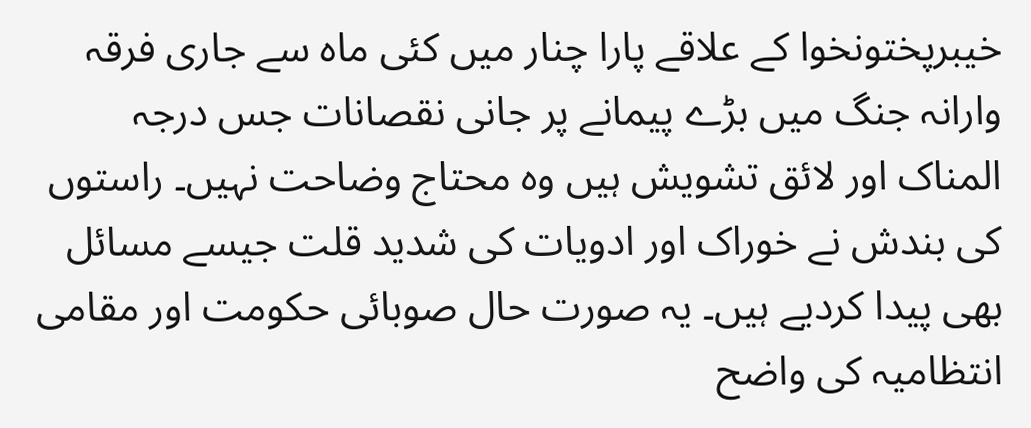خیبرپختونخوا کے علاقے پارا چنار میں کئی ماہ سے جاری فرقہ وارانہ جنگ میں بڑے پیمانے پر جانی نقصانات جس درجہ المناک اور لائق تشویش ہیں وہ محتاج وضاحت نہیں۔ راستوں کی بندش نے خوراک اور ادویات کی شدید قلت جیسے مسائل بھی پیدا کردیے ہیں۔ یہ صورت حال صوبائی حکومت اور مقامی انتظامیہ کی واضح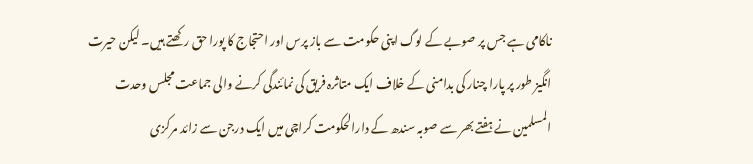ناکامی ہے جس پر صوبے کے لوگ اپنی حکومت سے باز پرس اور احتجاج کا پورا حق رکھتے ہیں۔ لیکن حیرت انگیز طور پر پارا چنار کی بدامنی کے خلاف ایک متاثرہ فریق کی نمائندگی کرنے والی جماعت مجلس وحدت المسلمین نے ہفتے بھر سے صوبہ سندھ کے دارالحکومت کراچی میں ایک درجن سے زائد مرکزی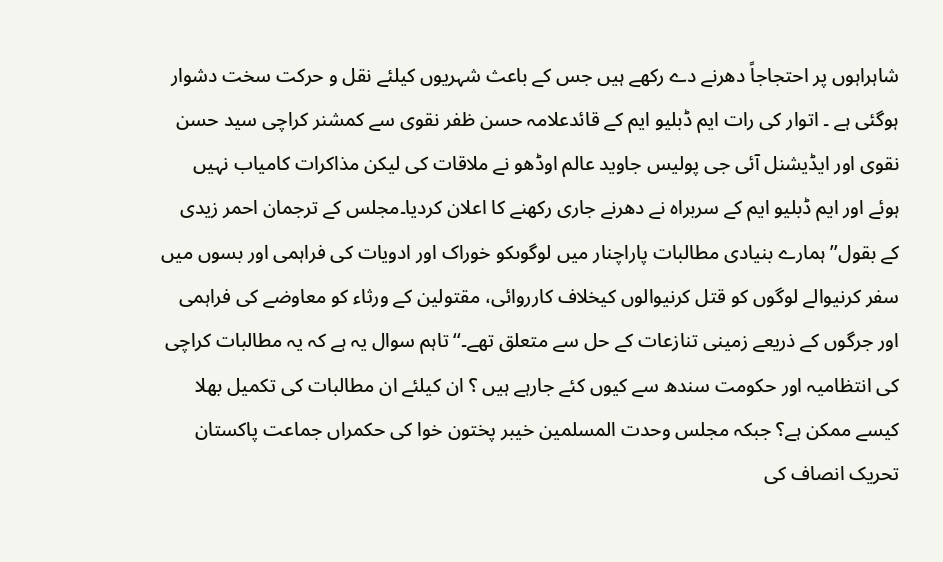شاہراہوں پر احتجاجاً دھرنے دے رکھے ہیں جس کے باعث شہریوں کیلئے نقل و حرکت سخت دشوار ہوگئی ہے ۔ اتوار کی رات ایم ڈبلیو ایم کے قائدعلامہ حسن ظفر نقوی سے کمشنر کراچی سید حسن نقوی اور ایڈیشنل آئی جی پولیس جاوید عالم اوڈھو نے ملاقات کی لیکن مذاکرات کامیاب نہیں ہوئے اور ایم ڈبلیو ایم کے سربراہ نے دھرنے جاری رکھنے کا اعلان کردیا۔مجلس کے ترجمان احمر زیدی کے بقول’’ ہمارے بنیادی مطالبات پاراچنار میں لوگوںکو خوراک اور ادویات کی فراہمی اور بسوں میں سفر کرنیوالے لوگوں کو قتل کرنیوالوں کیخلاف کارروائی، مقتولین کے ورثاء کو معاوضے کی فراہمی اور جرگوں کے ذریعے زمینی تنازعات کے حل سے متعلق تھے۔‘‘ تاہم سوال یہ ہے کہ یہ مطالبات کراچی کی انتظامیہ اور حکومت سندھ سے کیوں کئے جارہے ہیں ؟ ان کیلئے ان مطالبات کی تکمیل بھلا کیسے ممکن ہے؟ جبکہ مجلس وحدت المسلمین خیبر پختون خوا کی حکمراں جماعت پاکستان تحریک انصاف کی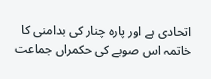اتحادی ہے اور پارہ چنار کی بدامنی کا خاتمہ اس صوبے کی حکمراں جماعت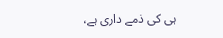ہی کی ذمے داری ہے،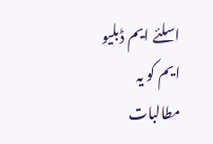اسلئے ایم ڈبلیو ایم کو یہ مطالبات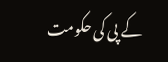کے پی کی حکومت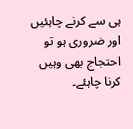ہی سے کرنے چاہئیں اور ضروری ہو تو احتجاج بھی وہیں کرنا چاہئے۔